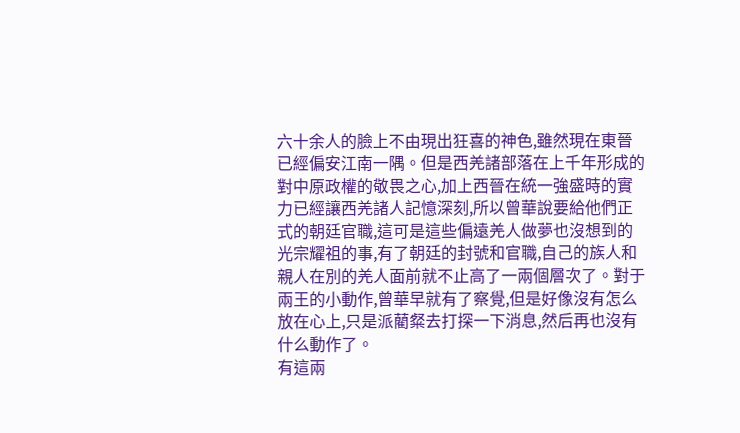六十余人的臉上不由現出狂喜的神色,雖然現在東晉已經偏安江南一隅。但是西羌諸部落在上千年形成的對中原政權的敬畏之心,加上西晉在統一強盛時的實力已經讓西羌諸人記憶深刻,所以曾華說要給他們正式的朝廷官職,這可是這些偏遠羌人做夢也沒想到的光宗耀祖的事,有了朝廷的封號和官職,自己的族人和親人在別的羌人面前就不止高了一兩個層次了。對于兩王的小動作,曾華早就有了察覺,但是好像沒有怎么放在心上,只是派藺粲去打探一下消息,然后再也沒有什么動作了。
有這兩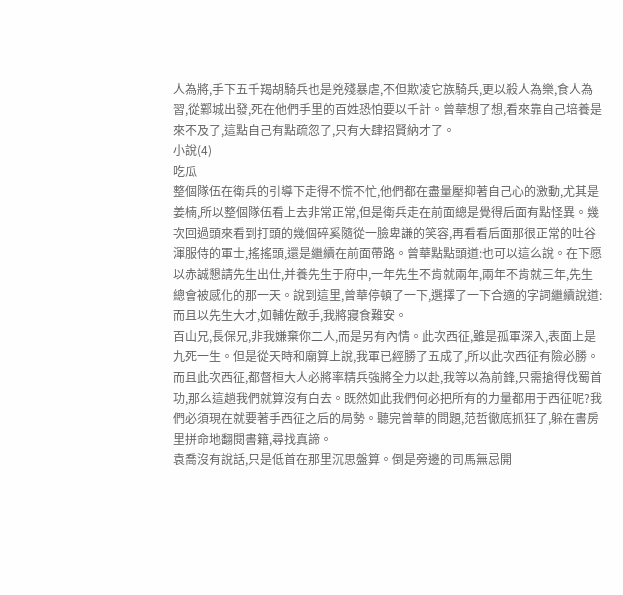人為將,手下五千羯胡騎兵也是兇殘暴虐,不但欺凌它族騎兵,更以殺人為樂,食人為習,從鄴城出發,死在他們手里的百姓恐怕要以千計。曾華想了想,看來靠自己培養是來不及了,這點自己有點疏忽了,只有大肆招賢納才了。
小說(4)
吃瓜
整個隊伍在衛兵的引導下走得不慌不忙,他們都在盡量壓抑著自己心的激動,尤其是姜楠,所以整個隊伍看上去非常正常,但是衛兵走在前面總是覺得后面有點怪異。幾次回過頭來看到打頭的幾個碎奚隨從一臉卑謙的笑容,再看看后面那很正常的吐谷渾服侍的軍士,搖搖頭,還是繼續在前面帶路。曾華點點頭道:也可以這么說。在下愿以赤誠懇請先生出仕,并養先生于府中,一年先生不肯就兩年,兩年不肯就三年,先生總會被感化的那一天。說到這里,曾華停頓了一下,選擇了一下合適的字詞繼續說道:而且以先生大才,如輔佐敵手,我將寢食難安。
百山兄,長保兄,非我嫌棄你二人,而是另有內情。此次西征,雖是孤軍深入,表面上是九死一生。但是從天時和廟算上說,我軍已經勝了五成了,所以此次西征有險必勝。而且此次西征,都督桓大人必將率精兵強將全力以赴,我等以為前鋒,只需搶得伐蜀首功,那么這趟我們就算沒有白去。既然如此我們何必把所有的力量都用于西征呢?我們必須現在就要著手西征之后的局勢。聽完曾華的問題,范哲徹底抓狂了,躲在書房里拼命地翻閱書籍,尋找真諦。
袁喬沒有說話,只是低首在那里沉思盤算。倒是旁邊的司馬無忌開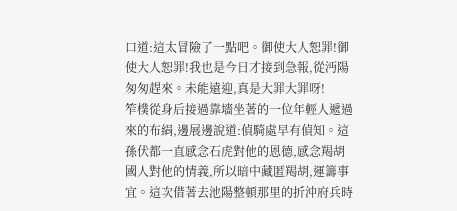口道:這太冒險了一點吧。御使大人恕罪!御使大人恕罪!我也是今日才接到急報,從沔陽匆匆趕來。未能遠迎,真是大罪大罪呀!
笮樸從身后接過靠墻坐著的一位年輕人遞過來的布絹,邊展邊說道:偵騎處早有偵知。這孫伏都一直感念石虎對他的恩德,感念羯胡國人對他的情義,所以暗中藏匿羯胡,運籌事宜。這次借著去池陽整頓那里的折沖府兵時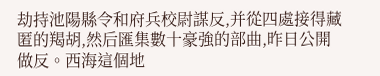劫持池陽縣令和府兵校尉謀反,并從四處接得藏匿的羯胡,然后匯集數十豪強的部曲,昨日公開做反。西海這個地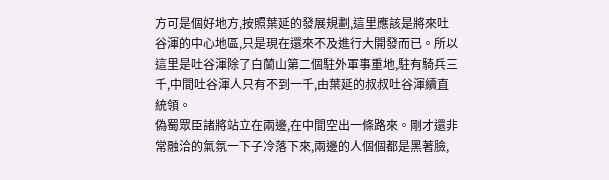方可是個好地方,按照葉延的發展規劃,這里應該是將來吐谷渾的中心地區,只是現在還來不及進行大開發而已。所以這里是吐谷渾除了白蘭山第二個駐外軍事重地,駐有騎兵三千,中間吐谷渾人只有不到一千,由葉延的叔叔吐谷渾續直統領。
偽蜀眾臣諸將站立在兩邊,在中間空出一條路來。剛才還非常融洽的氣氛一下子冷落下來,兩邊的人個個都是黑著臉,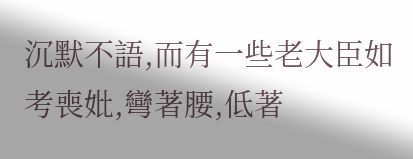沉默不語,而有一些老大臣如考喪妣,彎著腰,低著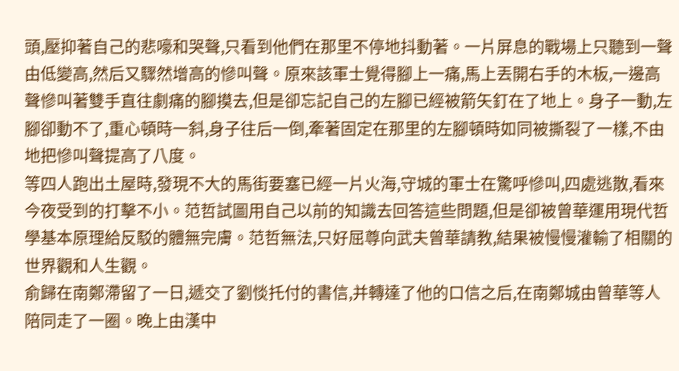頭,壓抑著自己的悲嚎和哭聲,只看到他們在那里不停地抖動著。一片屏息的戰場上只聽到一聲由低變高,然后又驟然增高的慘叫聲。原來該軍士覺得腳上一痛,馬上丟開右手的木板,一邊高聲慘叫著雙手直往劇痛的腳摸去,但是卻忘記自己的左腳已經被箭矢釘在了地上。身子一動,左腳卻動不了,重心頓時一斜,身子往后一倒,牽著固定在那里的左腳頓時如同被撕裂了一樣,不由地把慘叫聲提高了八度。
等四人跑出土屋時,發現不大的馬街要塞已經一片火海,守城的軍士在驚呼慘叫,四處逃散,看來今夜受到的打擊不小。范哲試圖用自己以前的知識去回答這些問題,但是卻被曾華運用現代哲學基本原理給反駁的體無完膚。范哲無法,只好屈尊向武夫曾華請教,結果被慢慢灌輸了相關的世界觀和人生觀。
俞歸在南鄭滯留了一日,遞交了劉惔托付的書信,并轉達了他的口信之后,在南鄭城由曾華等人陪同走了一圈。晚上由漢中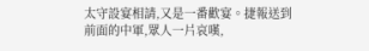太守設宴相請,又是一番歡宴。捷報送到前面的中軍,眾人一片哀嘆,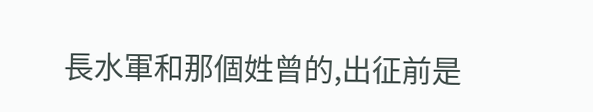長水軍和那個姓曾的,出征前是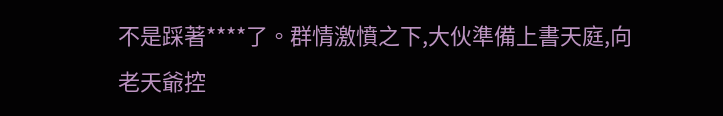不是踩著****了。群情激憤之下,大伙準備上書天庭,向老天爺控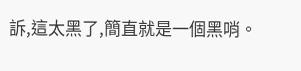訴,這太黑了,簡直就是一個黑哨。